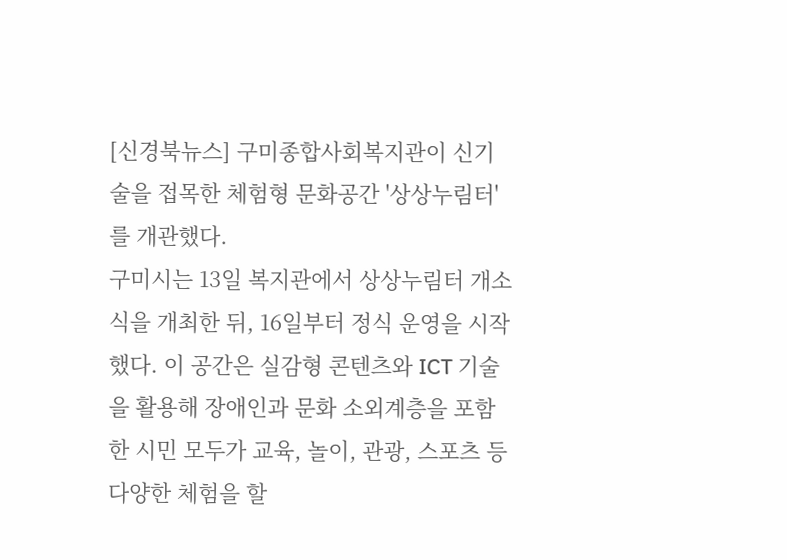[신경북뉴스] 구미종합사회복지관이 신기술을 접목한 체험형 문화공간 '상상누림터'를 개관했다.
구미시는 13일 복지관에서 상상누림터 개소식을 개최한 뒤, 16일부터 정식 운영을 시작했다. 이 공간은 실감형 콘텐츠와 ICT 기술을 활용해 장애인과 문화 소외계층을 포함한 시민 모두가 교육, 놀이, 관광, 스포츠 등 다양한 체험을 할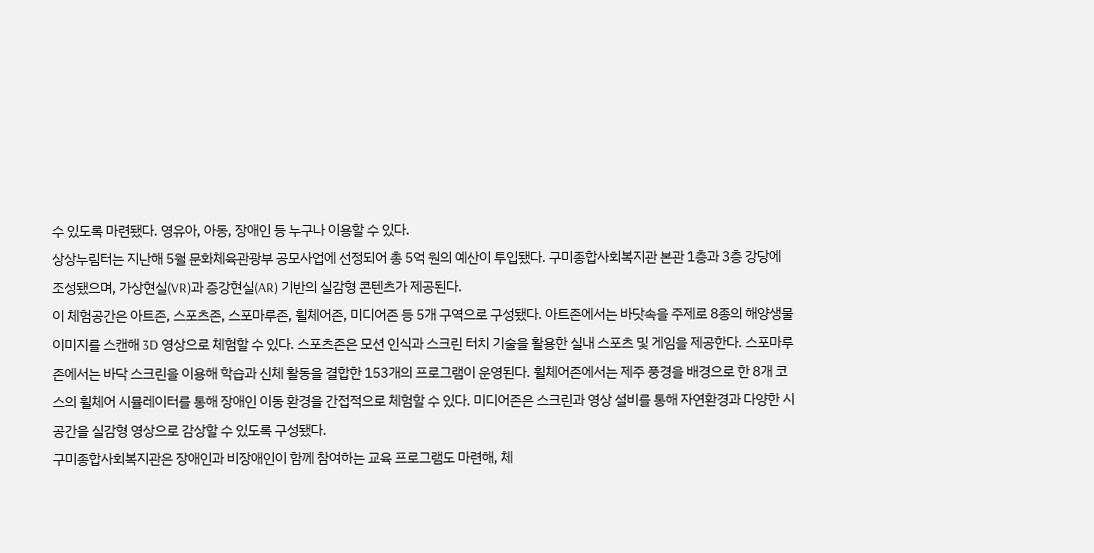수 있도록 마련됐다. 영유아, 아동, 장애인 등 누구나 이용할 수 있다.
상상누림터는 지난해 5월 문화체육관광부 공모사업에 선정되어 총 5억 원의 예산이 투입됐다. 구미종합사회복지관 본관 1층과 3층 강당에 조성됐으며, 가상현실(VR)과 증강현실(AR) 기반의 실감형 콘텐츠가 제공된다.
이 체험공간은 아트존, 스포츠존, 스포마루존, 휠체어존, 미디어존 등 5개 구역으로 구성됐다. 아트존에서는 바닷속을 주제로 8종의 해양생물 이미지를 스캔해 3D 영상으로 체험할 수 있다. 스포츠존은 모션 인식과 스크린 터치 기술을 활용한 실내 스포츠 및 게임을 제공한다. 스포마루존에서는 바닥 스크린을 이용해 학습과 신체 활동을 결합한 153개의 프로그램이 운영된다. 휠체어존에서는 제주 풍경을 배경으로 한 8개 코스의 휠체어 시뮬레이터를 통해 장애인 이동 환경을 간접적으로 체험할 수 있다. 미디어존은 스크린과 영상 설비를 통해 자연환경과 다양한 시공간을 실감형 영상으로 감상할 수 있도록 구성됐다.
구미종합사회복지관은 장애인과 비장애인이 함께 참여하는 교육 프로그램도 마련해, 체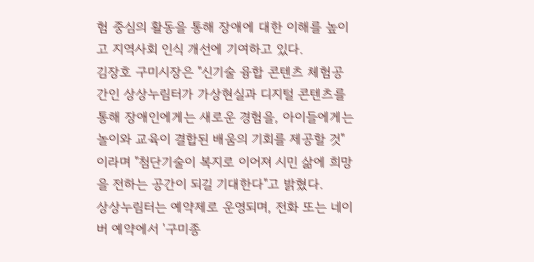험 중심의 활동을 통해 장애에 대한 이해를 높이고 지역사회 인식 개선에 기여하고 있다.
김장호 구미시장은 "신기술 융합 콘텐츠 체험공간인 상상누림터가 가상현실과 디지털 콘텐츠를 통해 장애인에게는 새로운 경험을, 아이들에게는 놀이와 교육이 결합된 배움의 기회를 제공할 것"이라며 "첨단기술이 복지로 이어져 시민 삶에 희망을 전하는 공간이 되길 기대한다"고 밝혔다.
상상누림터는 예약제로 운영되며, 전화 또는 네이버 예약에서 '구미종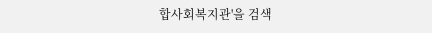합사회복지관'을 검색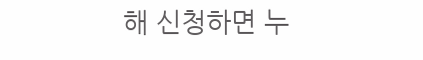해 신청하면 누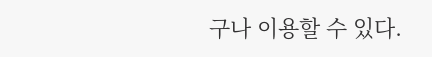구나 이용할 수 있다.